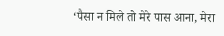‘पैसा न मिले तो मेरे पास आना, मेरा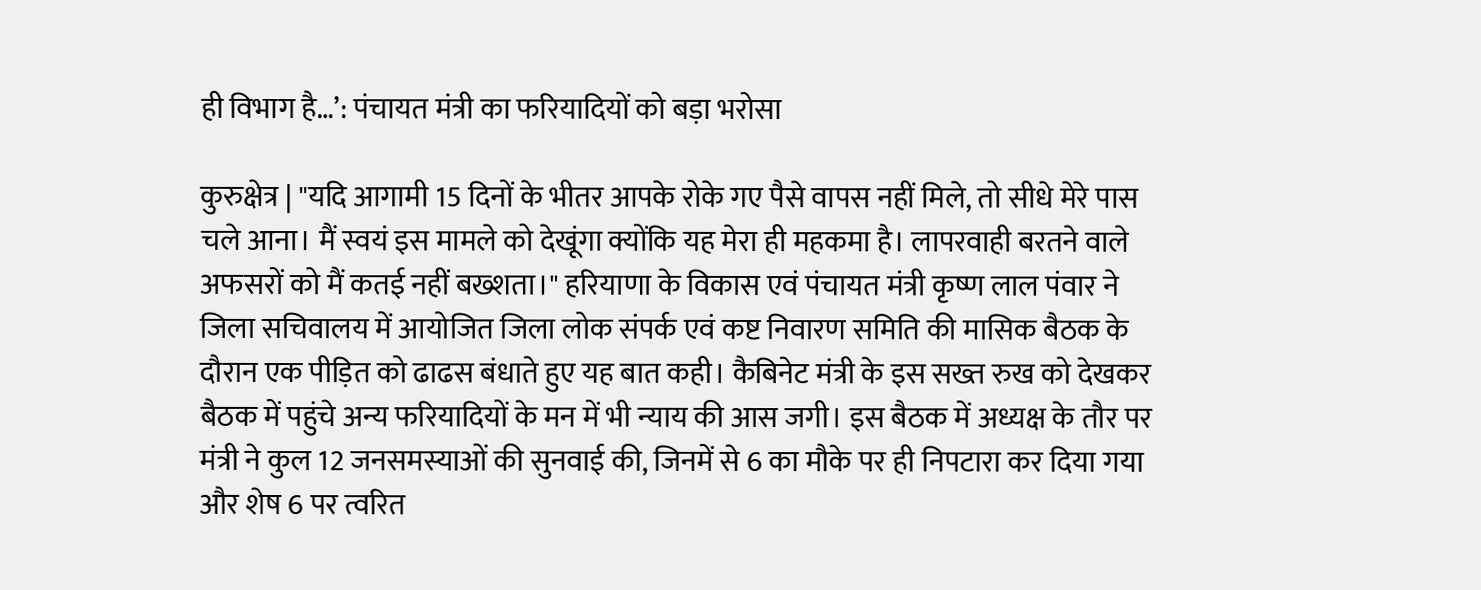ही विभाग है…’: पंचायत मंत्री का फरियादियों को बड़ा भरोसा

कुरुक्षेत्र | "यदि आगामी 15 दिनों के भीतर आपके रोके गए पैसे वापस नहीं मिले, तो सीधे मेरे पास चले आना। मैं स्वयं इस मामले को देखूंगा क्योंकि यह मेरा ही महकमा है। लापरवाही बरतने वाले अफसरों को मैं कतई नहीं बख्शता।" हरियाणा के विकास एवं पंचायत मंत्री कृष्ण लाल पंवार ने जिला सचिवालय में आयोजित जिला लोक संपर्क एवं कष्ट निवारण समिति की मासिक बैठक के दौरान एक पीड़ित को ढाढस बंधाते हुए यह बात कही। कैबिनेट मंत्री के इस सख्त रुख को देखकर बैठक में पहुंचे अन्य फरियादियों के मन में भी न्याय की आस जगी। इस बैठक में अध्यक्ष के तौर पर मंत्री ने कुल 12 जनसमस्याओं की सुनवाई की, जिनमें से 6 का मौके पर ही निपटारा कर दिया गया और शेष 6 पर त्वरित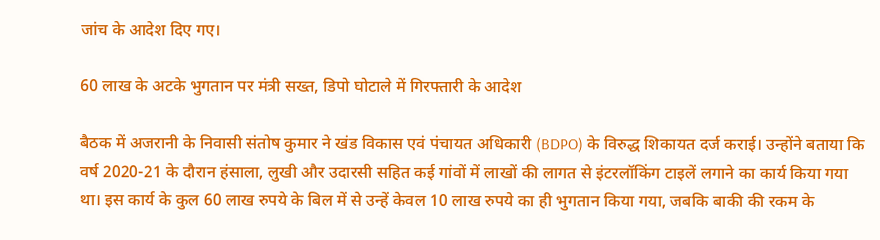जांच के आदेश दिए गए।

60 लाख के अटके भुगतान पर मंत्री सख्त, डिपो घोटाले में गिरफ्तारी के आदेश

बैठक में अजरानी के निवासी संतोष कुमार ने खंड विकास एवं पंचायत अधिकारी (BDPO) के विरुद्ध शिकायत दर्ज कराई। उन्होंने बताया कि वर्ष 2020-21 के दौरान हंसाला, लुखी और उदारसी सहित कई गांवों में लाखों की लागत से इंटरलॉकिंग टाइलें लगाने का कार्य किया गया था। इस कार्य के कुल 60 लाख रुपये के बिल में से उन्हें केवल 10 लाख रुपये का ही भुगतान किया गया, जबकि बाकी की रकम के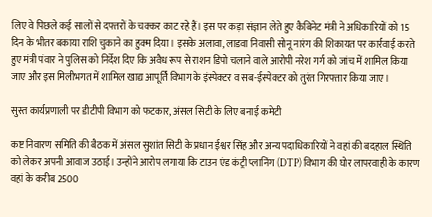लिए वे पिछले कई सालों से दफ्तरों के चक्कर काट रहे हैं। इस पर कड़ा संज्ञान लेते हुए कैबिनेट मंत्री ने अधिकारियों को 15 दिन के भीतर बकाया राशि चुकाने का हुक्म दिया। इसके अलावा, लाडवा निवासी सोनू नारंग की शिकायत पर कार्रवाई करते हुए मंत्री पंवार ने पुलिस को निर्देश दिए कि अवैध रूप से राशन डिपो चलाने वाले आरोपी नरेश गर्ग को जांच में शामिल किया जाए और इस मिलीभगत में शामिल खाद्य आपूर्ति विभाग के इंस्पेक्टर व सब-ईस्पेक्टर को तुरंत गिरफ्तार किया जाए।

सुस्त कार्यप्रणाली पर डीटीपी विभाग को फटकार, अंसल सिटी के लिए बनाई कमेटी

कष्ट निवारण समिति की बैठक में अंसल सुशांत सिटी के प्रधान ईश्वर सिंह और अन्य पदाधिकारियों ने वहां की बदहाल स्थिति को लेकर अपनी आवाज उठाई। उन्होंने आरोप लगाया कि टाउन एंड कंट्री प्लानिंग (DTP) विभाग की घोर लापरवाही के कारण वहां के करीब 2500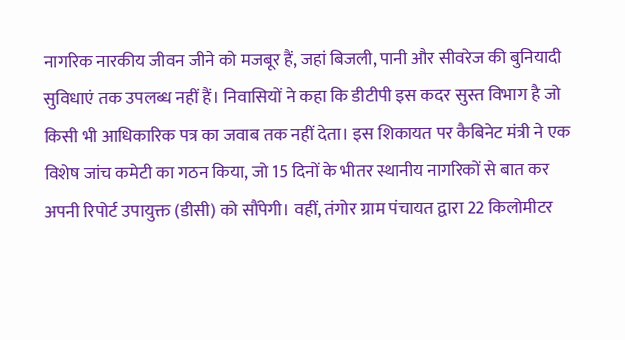नागरिक नारकीय जीवन जीने को मजबूर हैं, जहां बिजली, पानी और सीवरेज की बुनियादी सुविधाएं तक उपलब्ध नहीं हैं। निवासियों ने कहा कि डीटीपी इस कदर सुस्त विभाग है जो किसी भी आधिकारिक पत्र का जवाब तक नहीं देता। इस शिकायत पर कैबिनेट मंत्री ने एक विशेष जांच कमेटी का गठन किया, जो 15 दिनों के भीतर स्थानीय नागरिकों से बात कर अपनी रिपोर्ट उपायुक्त (डीसी) को सौंपेगी। वहीं, तंगोर ग्राम पंचायत द्वारा 22 किलोमीटर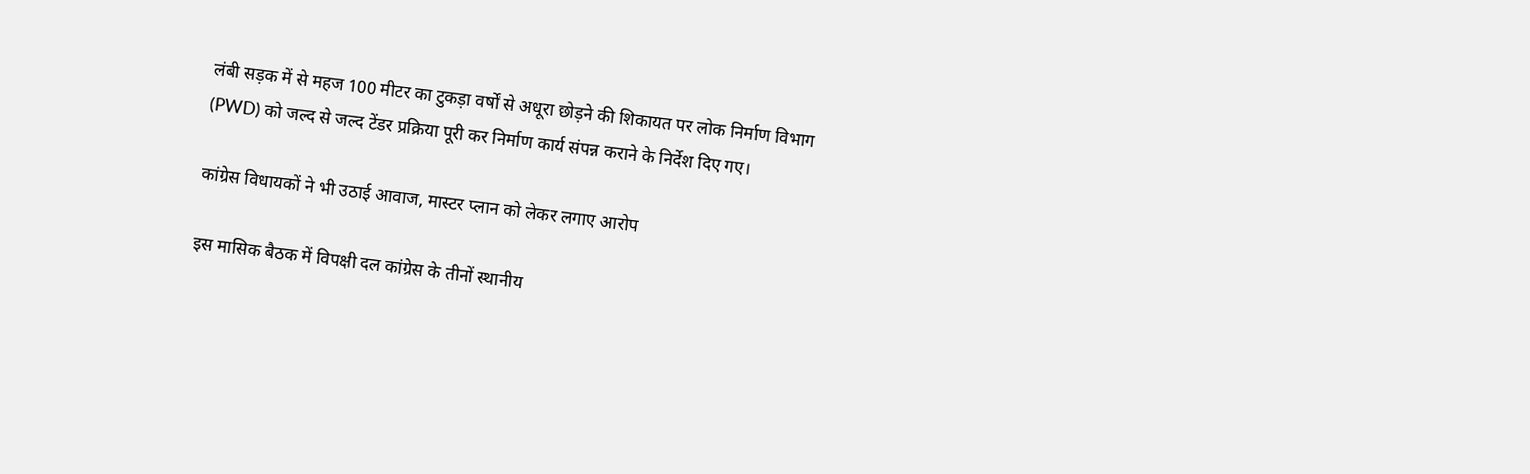लंबी सड़क में से महज 100 मीटर का टुकड़ा वर्षों से अधूरा छोड़ने की शिकायत पर लोक निर्माण विभाग (PWD) को जल्द से जल्द टेंडर प्रक्रिया पूरी कर निर्माण कार्य संपन्न कराने के निर्देश दिए गए।

कांग्रेस विधायकों ने भी उठाई आवाज, मास्टर प्लान को लेकर लगाए आरोप

इस मासिक बैठक में विपक्षी दल कांग्रेस के तीनों स्थानीय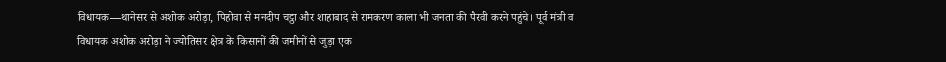विधायक—थानेसर से अशोक अरोड़ा, पिहोवा से मनदीप चट्ठा और शाहाबाद से रामकरण काला भी जनता की पैरवी करने पहुंचे। पूर्व मंत्री व विधायक अशोक अरोड़ा ने ज्योतिसर क्षेत्र के किसानों की जमीनों से जुड़ा एक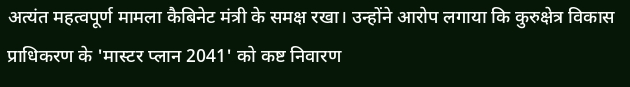अत्यंत महत्वपूर्ण मामला कैबिनेट मंत्री के समक्ष रखा। उन्होंने आरोप लगाया कि कुरुक्षेत्र विकास प्राधिकरण के 'मास्टर प्लान 2041' को कष्ट निवारण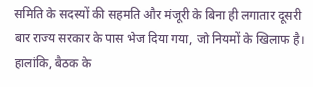समिति के सदस्यों की सहमति और मंजूरी के बिना ही लगातार दूसरी बार राज्य सरकार के पास भेज दिया गया, जो नियमों के खिलाफ है। हालांकि, बैठक के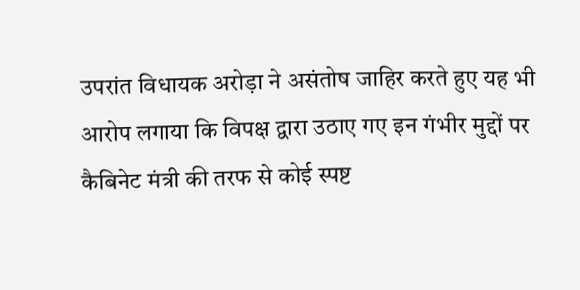उपरांत विधायक अरोड़ा ने असंतोष जाहिर करते हुए यह भी आरोप लगाया कि विपक्ष द्वारा उठाए गए इन गंभीर मुद्दों पर कैबिनेट मंत्री की तरफ से कोई स्पष्ट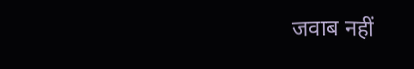जवाब नहीं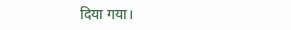दिया गया।